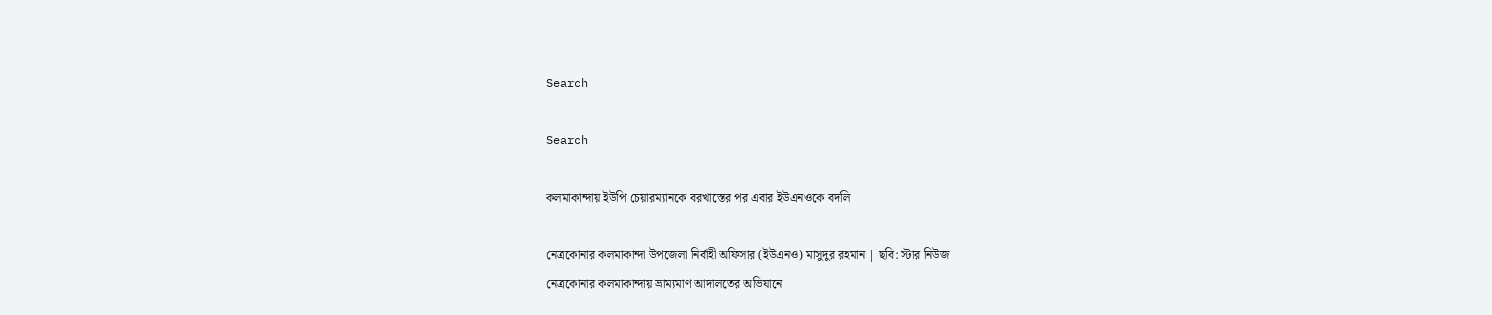Search

Search

কলমাকান্দায় ইউপি চেয়ারম্যানকে বরখাস্তের পর এবার ইউএনওকে বদলি

নেত্রকোনার কলমাকান্দা উপজেলা নির্বাহী অফিসার (ইউএনও) মাসুদুর রহমান | ছবি: স্টার নিউজ
নেত্রকোনার কলমাকান্দায় ভ্রাম্যমাণ আদালতের অভিযানে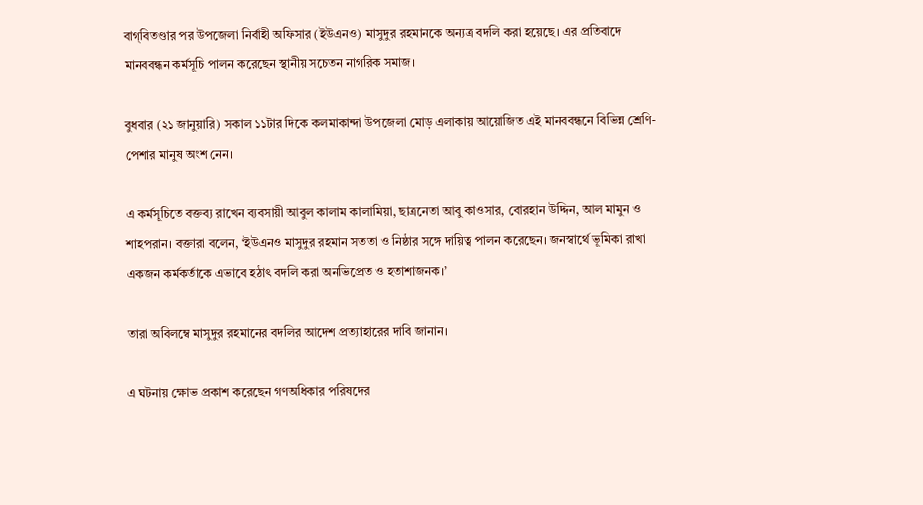বাগ্‌বিতণ্ডার পর উপজেলা নির্বাহী অফিসার (ইউএনও) মাসুদুর রহমানকে অন্যত্র বদলি করা হয়েছে। এর প্রতিবাদে মানববন্ধন কর্মসূচি পালন করেছেন স্থানীয় সচেতন নাগরিক সমাজ।

বুধবার (২১ জানুয়ারি) সকাল ১১টার দিকে কলমাকান্দা উপজেলা মোড় এলাকায় আয়োজিত এই মানববন্ধনে বিভিন্ন শ্রেণি-পেশার মানুষ অংশ নেন।

এ কর্মসূচিতে বক্তব্য রাখেন ব্যবসায়ী আবুল কালাম কালামিয়া, ছাত্রনেতা আবু কাওসার, বোরহান উদ্দিন, আল মামুন ও শাহপরান। বক্তারা বলেন, ‘ইউএনও মাসুদুর রহমান সততা ও নিষ্ঠার সঙ্গে দায়িত্ব পালন করেছেন। জনস্বার্থে ভূমিকা রাখা একজন কর্মকর্তাকে এভাবে হঠাৎ বদলি করা অনভিপ্রেত ও হতাশাজনক।’

তারা অবিলম্বে মাসুদুর রহমানের বদলির আদেশ প্রত্যাহারের দাবি জানান।

এ ঘটনায় ক্ষোভ প্রকাশ করেছেন গণঅধিকার পরিষদের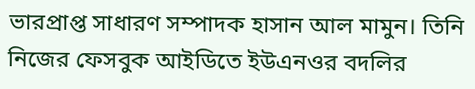ভারপ্রাপ্ত সাধারণ সম্পাদক হাসান আল মামুন। তিনি নিজের ফেসবুক আইডিতে ইউএনওর বদলির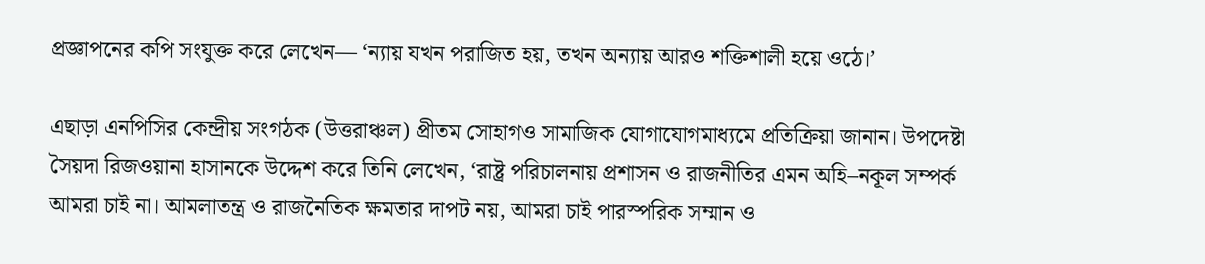প্রজ্ঞাপনের কপি সংযুক্ত করে লেখেন— ‘ন্যায় যখন পরাজিত হয়, তখন অন্যায় আরও শক্তিশালী হয়ে ওঠে।’

এছাড়া এনপিসির কেন্দ্রীয় সংগঠক (উত্তরাঞ্চল) প্রীতম সোহাগও সামাজিক যোগাযোগমাধ্যমে প্রতিক্রিয়া জানান। উপদেষ্টা সৈয়দা রিজওয়ানা হাসানকে উদ্দেশ করে তিনি লেখেন, ‘রাষ্ট্র পরিচালনায় প্রশাসন ও রাজনীতির এমন অহি–নকূল সম্পর্ক আমরা চাই না। আমলাতন্ত্র ও রাজনৈতিক ক্ষমতার দাপট নয়, আমরা চাই পারস্পরিক সম্মান ও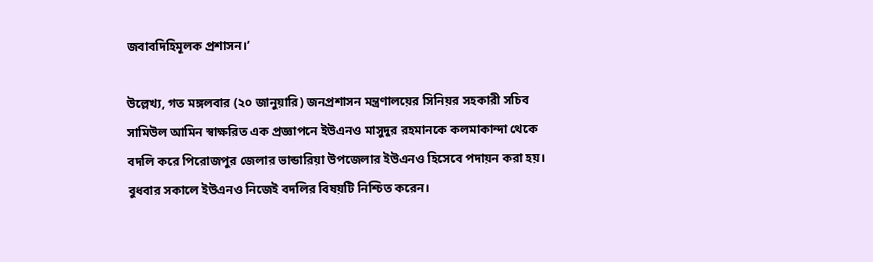জবাবদিহিমূলক প্রশাসন।’

উল্লেখ্য, গত মঙ্গলবার (২০ জানুয়ারি) জনপ্রশাসন মন্ত্রণালয়ের সিনিয়র সহকারী সচিব সামিউল আমিন স্বাক্ষরিত এক প্রজ্ঞাপনে ইউএনও মাসুদুর রহমানকে কলমাকান্দা থেকে বদলি করে পিরোজপুর জেলার ভান্ডারিয়া উপজেলার ইউএনও হিসেবে পদায়ন করা হয়। বুধবার সকালে ইউএনও নিজেই বদলির বিষয়টি নিশ্চিত করেন।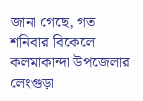জানা গেছে, গত শনিবার বিকেলে কলমাকান্দা উপজেলার লেংগুড়া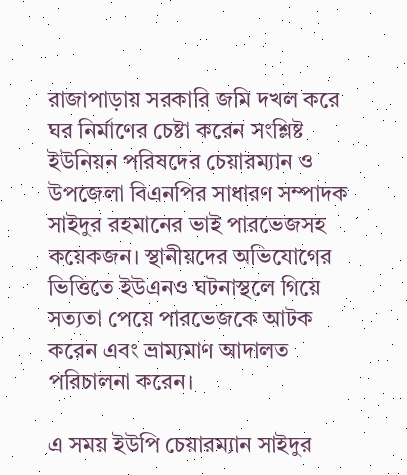রাজাপাড়ায় সরকারি জমি দখল করে ঘর নির্মাণের চেষ্টা করেন সংশ্লিষ্ট ইউনিয়ন পরিষদের চেয়ারম্যান ও উপজেলা বিএনপির সাধারণ সম্পাদক সাইদুর রহমানের ভাই পারভেজসহ কয়েকজন। স্থানীয়দের অভিযোগের ভিত্তিতে ইউএনও ঘটনাস্থলে গিয়ে সত্যতা পেয়ে পারভেজকে আটক করেন এবং ভ্রাম্যমাণ আদালত পরিচালনা করেন।

এ সময় ইউপি চেয়ারম্যান সাইদুর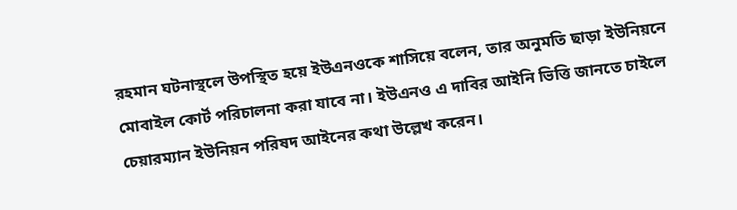রহমান ঘটনাস্থলে উপস্থিত হয়ে ইউএনওকে শাসিয়ে বলেন, তার অনুমতি ছাড়া ইউনিয়নে মোবাইল কোর্ট পরিচালনা করা যাবে না। ইউএনও এ দাবির আইনি ভিত্তি জানতে চাইলে চেয়ারম্যান ইউনিয়ন পরিষদ আইনের কথা উল্লেখ করেন।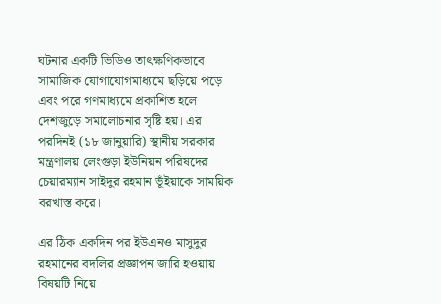ঘটনার একটি ভিডিও তাৎক্ষণিকভাবে সামাজিক যোগাযোগমাধ্যমে ছড়িয়ে পড়ে এবং পরে গণমাধ্যমে প্রকাশিত হলে দেশজুড়ে সমালোচনার সৃষ্টি হয়। এর পরদিনই (১৮ জানুয়ারি) স্থানীয় সরকার মন্ত্রণালয় লেংগুড়া ইউনিয়ন পরিষদের চেয়ারম্যান সাইদুর রহমান ভূঁইয়াকে সাময়িক বরখাস্ত করে।

এর ঠিক একদিন পর ইউএনও মাসুদুর রহমানের বদলির প্রজ্ঞাপন জারি হওয়ায় বিষয়টি নিয়ে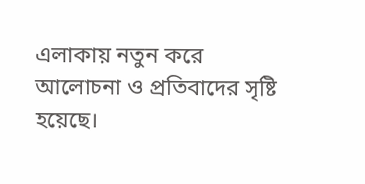এলাকায় নতুন করে আলোচনা ও প্রতিবাদের সৃষ্টি হয়েছে।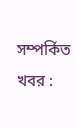সম্পর্কিত খবর :